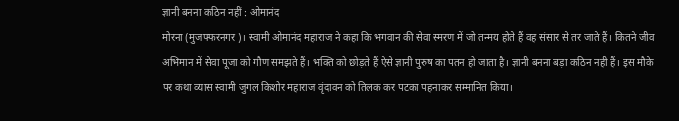ज्ञानी बनना कठिन नहीं : ओमानंद
मोरना (मुजफ्फरनगर)। स्वामी ओमानंद महाराज ने कहा कि भगवान की सेवा स्मरण में जो तन्मय होते हैं वह संसार से तर जाते हैं। कितने जीव अभिमान में सेवा पूजा को गौण समझते हैं। भक्ति को छोड़ते हैं ऐसे ज्ञानी पुरुष का पतन हो जाता है। ज्ञानी बनना बड़ा कठिन नही हैं। इस मौके पर कथा व्यास स्वामी जुगल किशोर महाराज वृंदावन को तिलक कर पटका पहनाकर सम्मानित किया।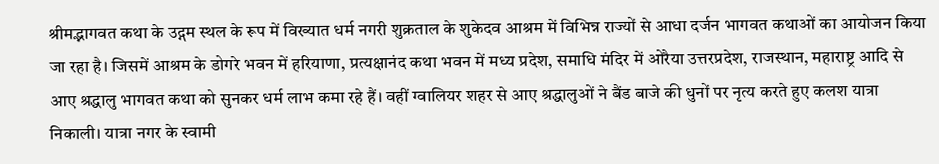श्रीमद्भागवत कथा के उद्गम स्थल के रूप में विख्यात धर्म नगरी शुक्रताल के शुकेदव आश्रम में विभिन्न राज्यों से आधा दर्जन भागवत कथाओं का आयोजन किया जा रहा है। जिसमें आश्रम के डोगरे भवन में हरियाणा, प्रत्यक्षानंद कथा भवन में मध्य प्रदेश, समाधि मंदिर में ओरैया उत्तरप्रदेश, राजस्थान, महाराष्ट्र आदि से आए श्रद्धालु भागवत कथा को सुनकर धर्म लाभ कमा रहे हैं। वहीं ग्वालियर शहर से आए श्रद्धालुओं ने बैंड बाजे की धुनों पर नृत्य करते हुए कलश यात्रा निकाली। यात्रा नगर के स्वामी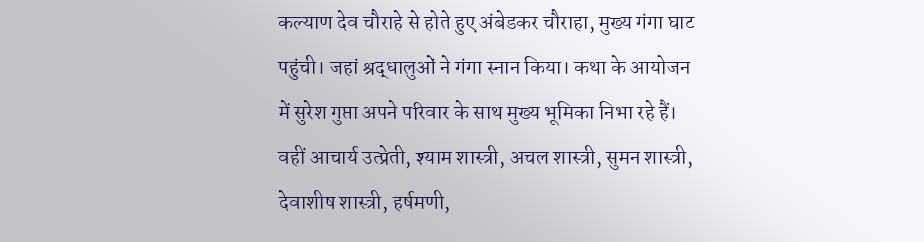कल्याण देव चौराहे से होते हुए अंबेडकर चौराहा, मुख्य गंगा घाट पहुंची। जहां श्रद्धालुओं ने गंगा स्नान किया। कथा के आयोजन में सुरेश गुप्ता अपने परिवार के साथ मुख्य भूमिका निभा रहे हैं। वहीं आचार्य उत्प्रेती, श्याम शास्त्री, अचल शास्त्री, सुमन शास्त्री, देवाशीष शास्त्री, हर्षमणी,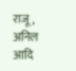राजू, अनिल आदि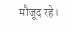मौजूद रहे।